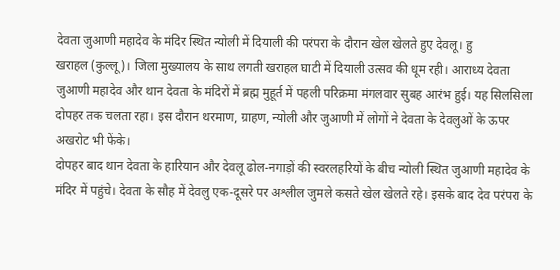देवता जुआणी महादेव के मंदिर स्थित न्योली में दियाली की परंपरा के दौरान खेल खेलते हुए देवलू। हु
खराहल (कुल्लू)। जिला मुख्यालय के साथ लगती खराहल घाटी में दियाली उत्सव की धूम रही। आराध्य देवता जुआणी महादेव और थान देवता के मंदिरों में ब्रह्म मुहूर्त में पहली परिक्रमा मंगलवार सुबह आरंभ हुई। यह सिलसिला दोपहर तक चलता रहा। इस दौरान थरमाण, ग्राहण, न्योली और जुआणी में लोगों ने देवता के देवलुओं के ऊपर अखरोट भी फेंके।
दोपहर बाद थान देवता के हारियान और देवलू ढोल-नगाड़ों की स्वरलहरियों के बीच न्योली स्थित जुआणी महादेव के मंदिर में पहुंचे। देवता के सौह में देवलु एक-दूसरे पर अश्लील जुमले कसते खेल खेलते रहे। इसके बाद देव परंपरा के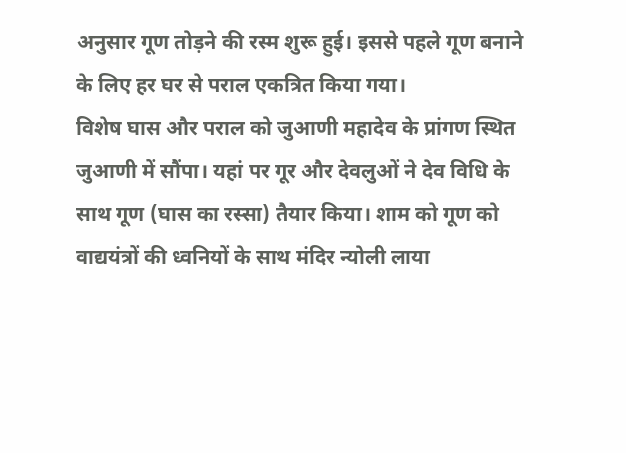अनुसार गूण तोड़ने की रस्म शुरू हुई। इससे पहले गूण बनाने के लिए हर घर से पराल एकत्रित किया गया।
विशेष घास और पराल को जुआणी महादेव के प्रांगण स्थित जुआणी में सौंपा। यहां पर गूर और देवलुओं ने देव विधि के साथ गूण (घास का रस्सा) तैयार किया। शाम को गूण को वाद्ययंत्रों की ध्वनियों के साथ मंदिर न्योली लाया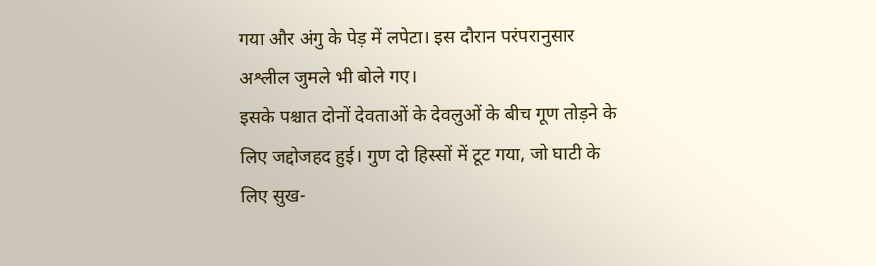गया और अंगु के पेड़ में लपेटा। इस दौरान परंपरानुसार अश्लील जुमले भी बोले गए।
इसके पश्चात दोनों देवताओं के देवलुओं के बीच गूण तोड़ने के लिए जद्दोजहद हुई। गुण दो हिस्सों में टूट गया, जो घाटी के लिए सुख-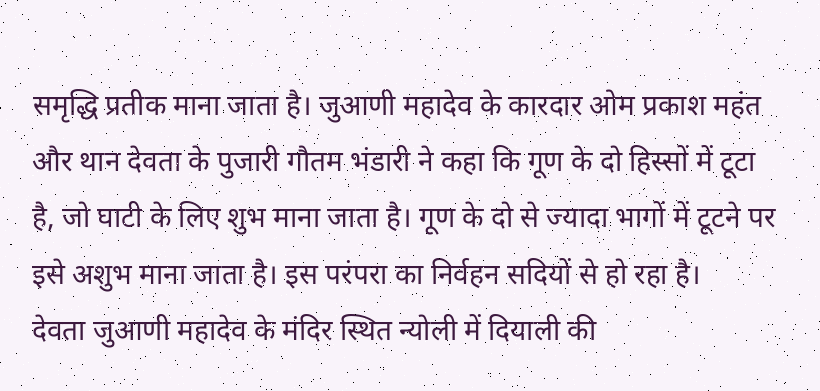समृद्धि प्रतीक माना जाता है। जुआणी महादेव के कारदार ओम प्रकाश महंत और थान देवता के पुजारी गौतम भंडारी ने कहा कि गूण के दो हिस्सों में टूटा है, जो घाटी के लिए शुभ माना जाता है। गूण के दो से ज्यादा भागों में टूटने पर इसे अशुभ माना जाता है। इस परंपरा का निर्वहन सदियों से हो रहा है।
देवता जुआणी महादेव के मंदिर स्थित न्योली में दियाली की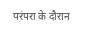परंपरा के दौरान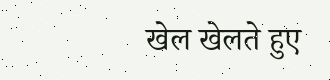खेल खेलते हुए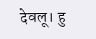देवलू। हु